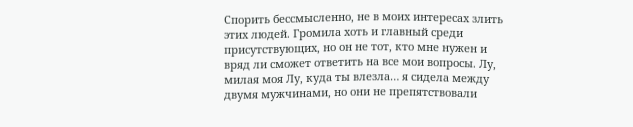Спорить бессмысленно, не в моих интересах злить этих людей. Громила хоть и главный среди присутствующих, но он не тот, кто мне нужен и вряд ли сможет ответить на все мои вопросы. Лу, милая моя Лу, куда ты влезла… я сидела между двумя мужчинами, но они не препятствовали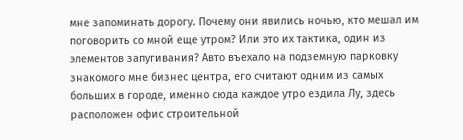мне запоминать дорогу. Почему они явились ночью, кто мешал им поговорить со мной еще утром? Или это их тактика, один из элементов запугивания? Авто въехало на подземную парковку знакомого мне бизнес центра, его считают одним из самых больших в городе, именно сюда каждое утро ездила Лу, здесь расположен офис строительной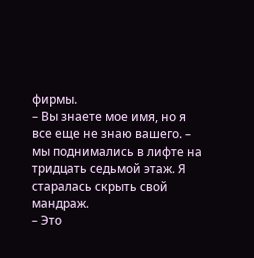фирмы.
– Вы знаете мое имя, но я все еще не знаю вашего. – мы поднимались в лифте на тридцать седьмой этаж. Я старалась скрыть свой мандраж.
– Это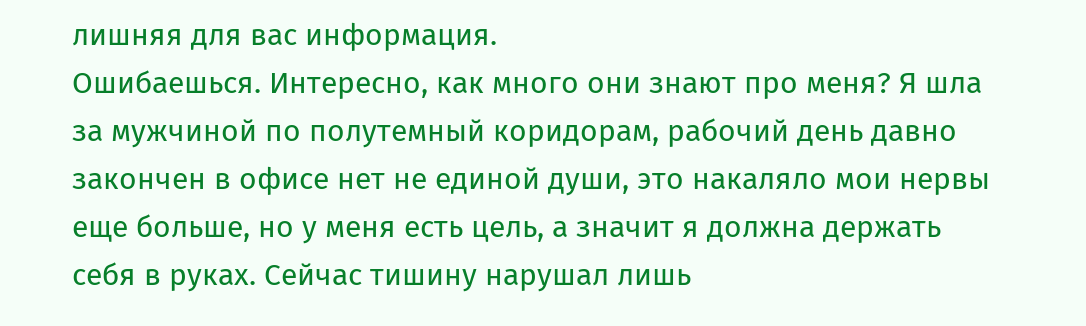лишняя для вас информация.
Ошибаешься. Интересно, как много они знают про меня? Я шла за мужчиной по полутемный коридорам, рабочий день давно закончен в офисе нет не единой души, это накаляло мои нервы еще больше, но у меня есть цель, а значит я должна держать себя в руках. Сейчас тишину нарушал лишь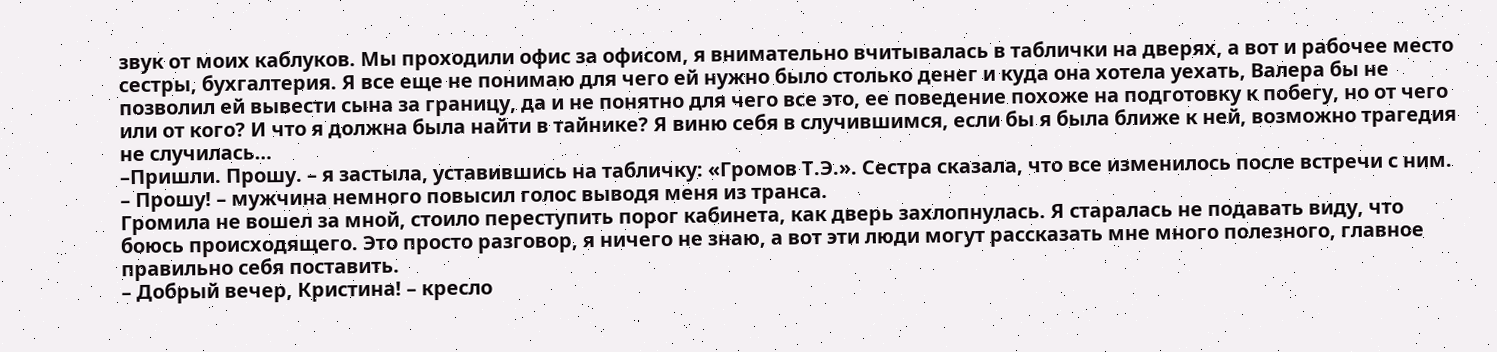звук от моих каблуков. Мы проходили офис за офисом, я внимательно вчитывалась в таблички на дверях, а вот и рабочее место сестры, бухгалтерия. Я все еще не понимаю для чего ей нужно было столько денег и куда она хотела уехать, Валера бы не позволил ей вывести сына за границу, да и не понятно для чего все это, ее поведение похоже на подготовку к побегу, но от чего или от кого? И что я должна была найти в тайнике? Я виню себя в случившимся, если бы я была ближе к ней, возможно трагедия не случилась…
–Пришли. Прошу. – я застыла, уставившись на табличку: «Громов Т.Э.». Сестра сказала, что все изменилось после встречи с ним. – Прошу! – мужчина немного повысил голос выводя меня из транса.
Громила не вошел за мной, стоило переступить порог кабинета, как дверь захлопнулась. Я старалась не подавать виду, что боюсь происходящего. Это просто разговор, я ничего не знаю, а вот эти люди могут рассказать мне много полезного, главное правильно себя поставить.
– Добрый вечер, Кристина! – кресло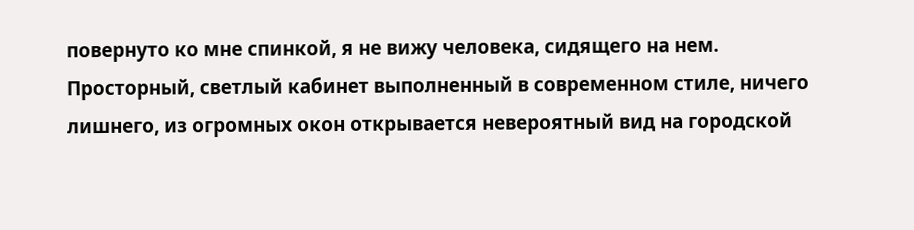повернуто ко мне спинкой, я не вижу человека, сидящего на нем.
Просторный, светлый кабинет выполненный в современном стиле, ничего лишнего, из огромных окон открывается невероятный вид на городской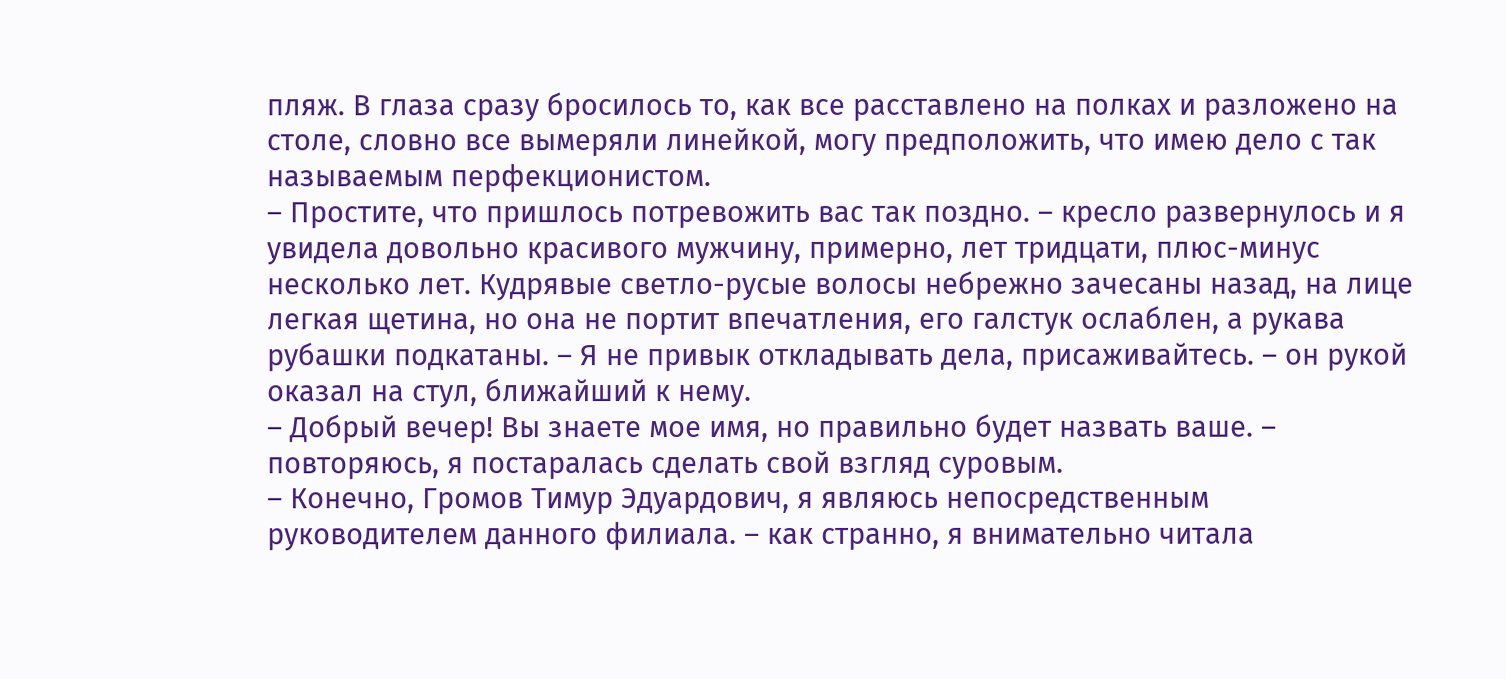пляж. В глаза сразу бросилось то, как все расставлено на полках и разложено на столе, словно все вымеряли линейкой, могу предположить, что имею дело с так называемым перфекционистом.
– Простите, что пришлось потревожить вас так поздно. – кресло развернулось и я увидела довольно красивого мужчину, примерно, лет тридцати, плюс-минус несколько лет. Кудрявые светло-русые волосы небрежно зачесаны назад, на лице легкая щетина, но она не портит впечатления, его галстук ослаблен, а рукава рубашки подкатаны. – Я не привык откладывать дела, присаживайтесь. – он рукой оказал на стул, ближайший к нему.
– Добрый вечер! Вы знаете мое имя, но правильно будет назвать ваше. – повторяюсь, я постаралась сделать свой взгляд суровым.
– Конечно, Громов Тимур Эдуардович, я являюсь непосредственным руководителем данного филиала. – как странно, я внимательно читала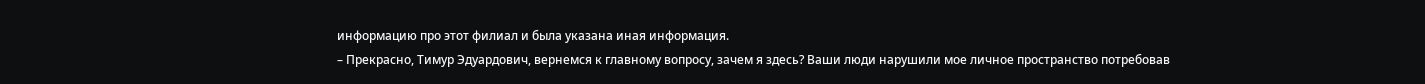информацию про этот филиал и была указана иная информация.
– Прекрасно, Тимур Эдуардович, вернемся к главному вопросу, зачем я здесь? Ваши люди нарушили мое личное пространство потребовав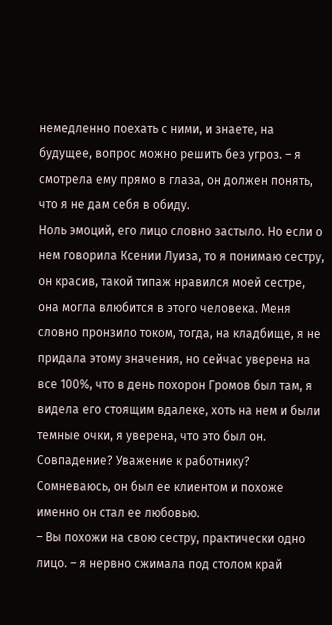немедленно поехать с ними, и знаете, на будущее, вопрос можно решить без угроз. – я смотрела ему прямо в глаза, он должен понять, что я не дам себя в обиду.
Ноль эмоций, его лицо словно застыло. Но если о нем говорила Ксении Луиза, то я понимаю сестру, он красив, такой типаж нравился моей сестре, она могла влюбится в этого человека. Меня словно пронзило током, тогда, на кладбище, я не придала этому значения, но сейчас уверена на все 100%, что в день похорон Громов был там, я видела его стоящим вдалеке, хоть на нем и были темные очки, я уверена, что это был он. Совпадение? Уважение к работнику? Сомневаюсь, он был ее клиентом и похоже именно он стал ее любовью.
– Вы похожи на свою сестру, практически одно лицо. – я нервно сжимала под столом край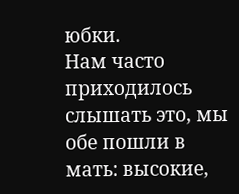юбки.
Нам часто приходилось слышать это, мы обе пошли в мать: высокие,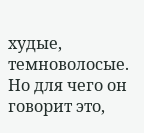худые, темноволосые. Но для чего он говорит это,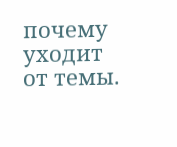почему уходит от темы.